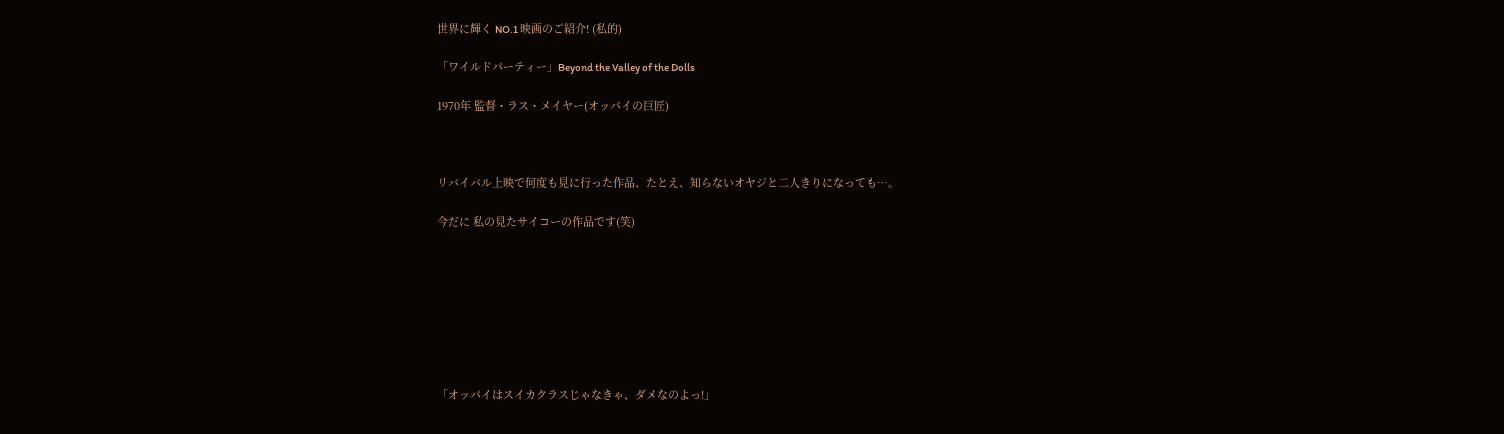世界に輝く NO.1 映画のご紹介! (私的)

「ワイルドパーティー」Beyond the Valley of the Dolls

1970年 監督・ラス・メイヤー(オッパイの巨匠)



リバイバル上映で何度も見に行った作品、たとえ、知らないオヤジと二人きりになっても…。

今だに 私の見たサイコーの作品です(笑)








「オッパイはスイカクラスじゃなきゃ、ダメなのよっ!」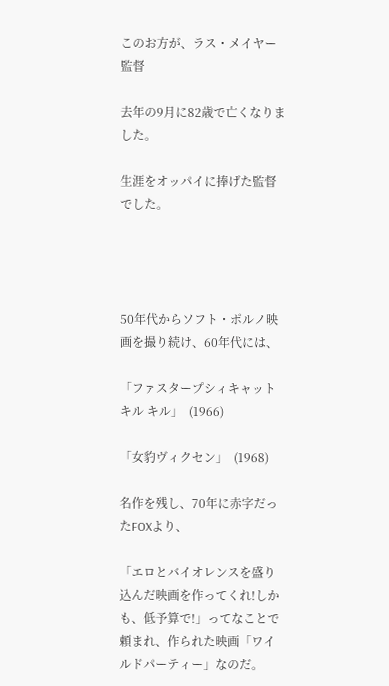このお方が、ラス・メイヤー監督

去年の9月に82歳で亡くなりました。

生涯をオッパイに捧げた監督でした。




50年代からソフト・ポルノ映画を撮り続け、60年代には、

「ファスタープシィキャット キル キル」  (1966)

「女豹ヴィクセン」  (1968)

名作を残し、70年に赤字だったFOXより、

「エロとバイオレンスを盛り込んだ映画を作ってくれ!しかも、低予算で!」ってなことで頼まれ、作られた映画「ワイルドパーティー」なのだ。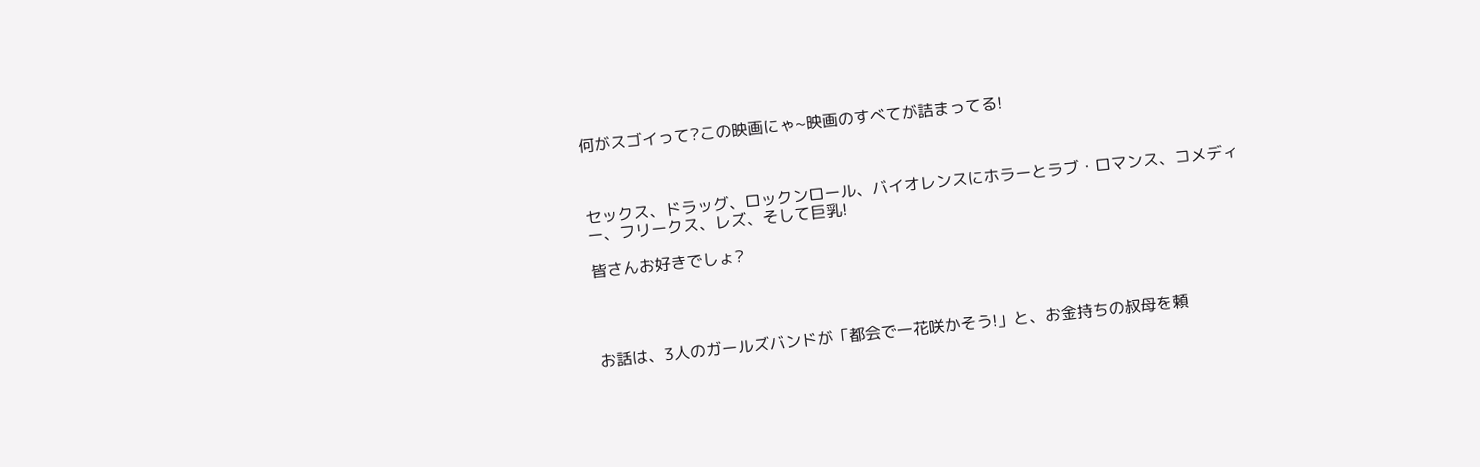何がスゴイって?この映画にゃ~映画のすべてが詰まってる!



セックス、ドラッグ、ロックンロール、バイオレンスにホラーとラブ・ロマンス、コメディー、フリークス、レズ、そして巨乳!

皆さんお好きでしょ?




お話は、3人のガールズバンドが「都会で一花咲かそう!」と、お金持ちの叔母を頼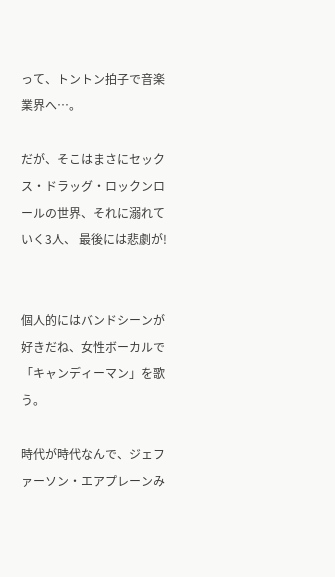って、トントン拍子で音楽業界へ…。

だが、そこはまさにセックス・ドラッグ・ロックンロールの世界、それに溺れていく3人、 最後には悲劇が!


個人的にはバンドシーンが好きだね、女性ボーカルで「キャンディーマン」を歌う。

時代が時代なんで、ジェファーソン・エアプレーンみ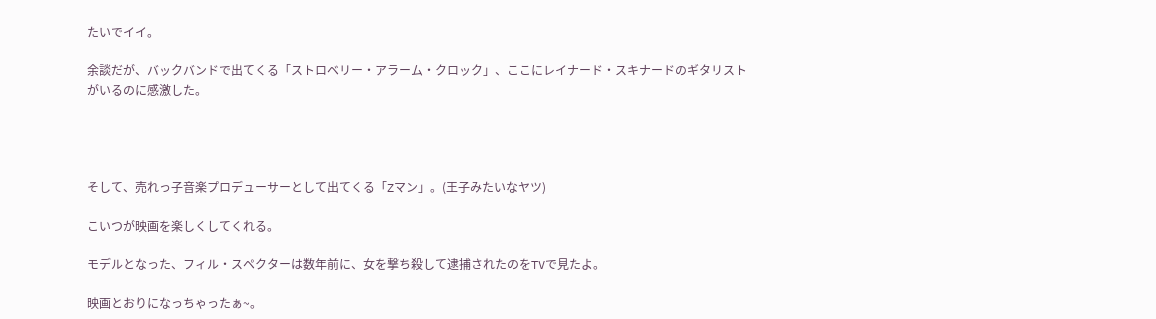たいでイイ。

余談だが、バックバンドで出てくる「ストロベリー・アラーム・クロック」、ここにレイナード・スキナードのギタリストがいるのに感激した。




そして、売れっ子音楽プロデューサーとして出てくる「Zマン」。(王子みたいなヤツ)

こいつが映画を楽しくしてくれる。

モデルとなった、フィル・スペクターは数年前に、女を撃ち殺して逮捕されたのをTVで見たよ。

映画とおりになっちゃったぁ~。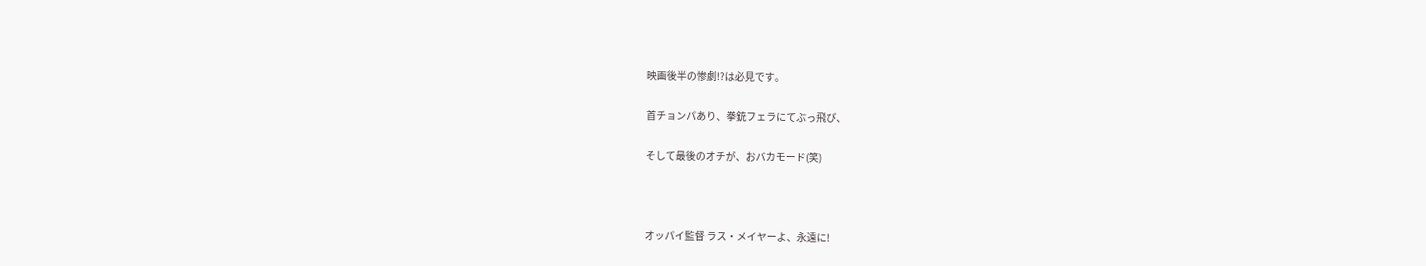映画後半の惨劇!?は必見です。

首チョンパあり、拳銃フェラにてぶっ飛び、

そして最後のオチが、おバカモード(笑)



オッパイ監督 ラス・メイヤーよ、永遠に!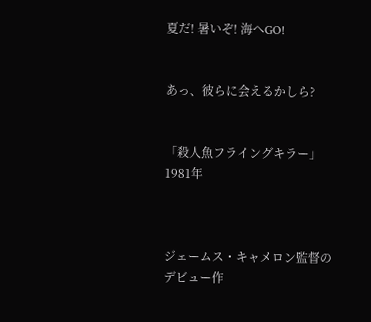夏だ! 暑いぞ! 海へGO!


あっ、彼らに会えるかしら?


「殺人魚フライングキラー」 1981年



ジェームス・キャメロン監督のデビュー作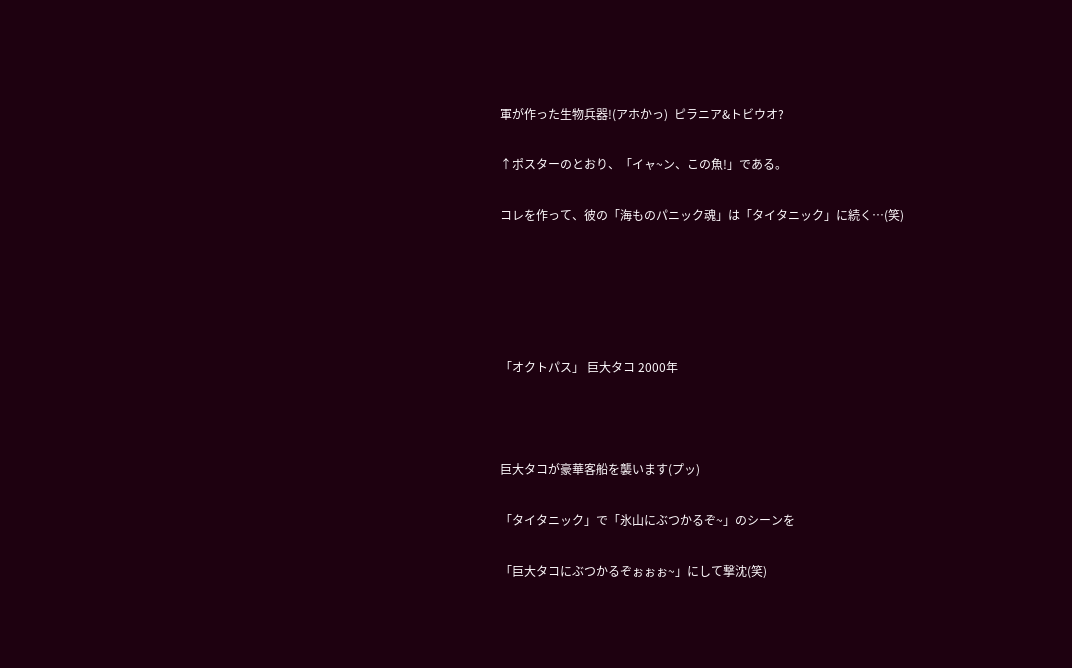軍が作った生物兵器!(アホかっ)  ピラニア&トビウオ?

↑ポスターのとおり、「イャ~ン、この魚!」である。

コレを作って、彼の「海ものパニック魂」は「タイタニック」に続く…(笑)





「オクトパス」 巨大タコ 2000年



巨大タコが豪華客船を襲います(プッ)

「タイタニック」で「氷山にぶつかるぞ~」のシーンを

「巨大タコにぶつかるぞぉぉぉ~」にして撃沈(笑)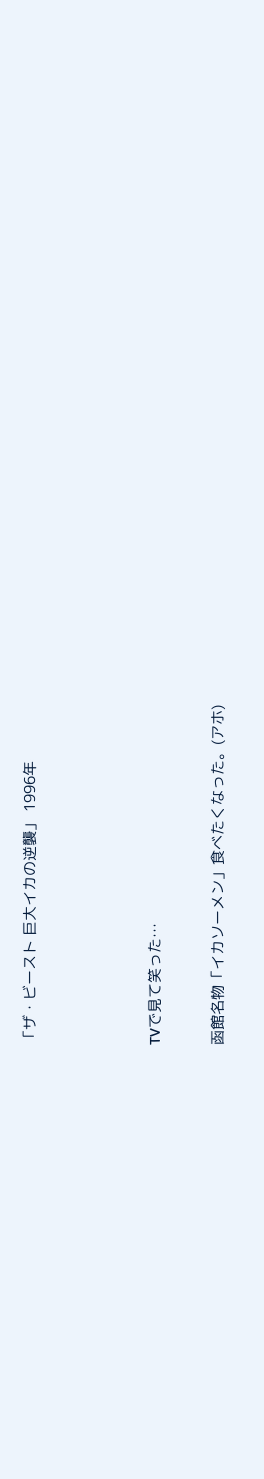「ザ・ビースト 巨大イカの逆襲」 1996年



TVで見て笑った…

函館名物「イカソーメン」食べたくなった。(アホ)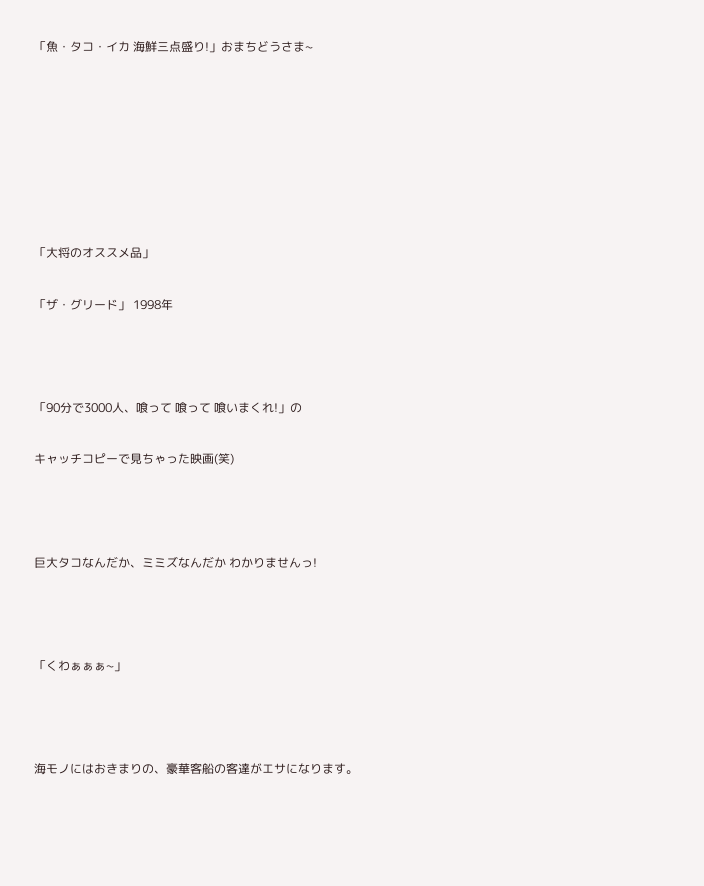「魚・タコ・イカ 海鮮三点盛り!」おまちどうさま~







「大将のオススメ品」

「ザ・グリード」 1998年



「90分で3000人、喰って 喰って 喰いまくれ!」の

キャッチコピーで見ちゃった映画(笑)



巨大タコなんだか、ミミズなんだか わかりませんっ!



「くわぁぁぁ~」



海モノにはおきまりの、豪華客船の客達がエサになります。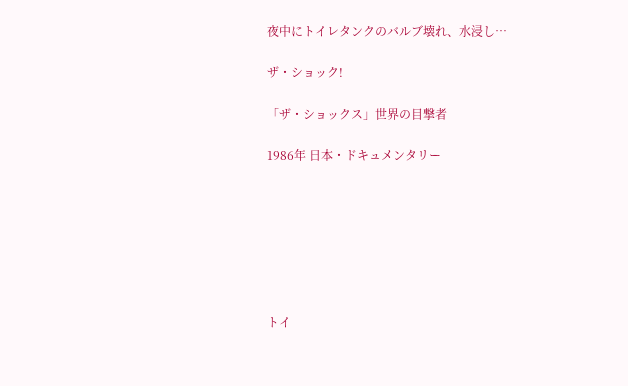夜中にトイレタンクのバルブ壊れ、水浸し…

ザ・ショック!

「ザ・ショックス」世界の目撃者

1986年 日本・ドキュメンタリー







トイ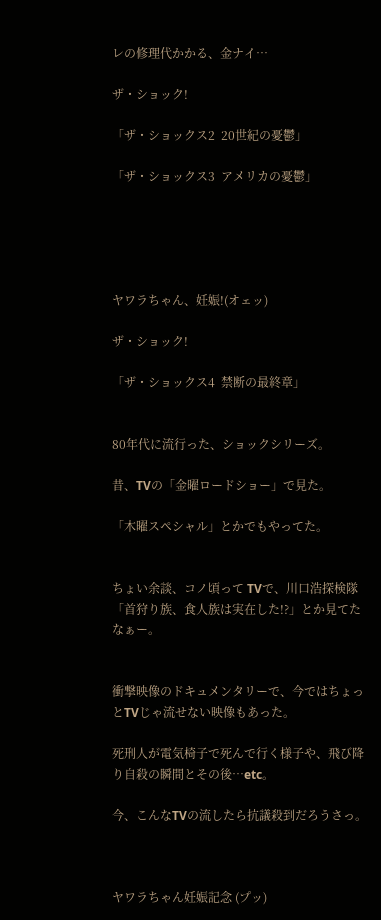レの修理代かかる、金ナイ…

ザ・ショック!

「ザ・ショックス2  20世紀の憂鬱」

「ザ・ショックス3  アメリカの憂鬱」





ヤワラちゃん、妊娠!(オェッ)

ザ・ショック!

「ザ・ショックス4  禁断の最終章」


80年代に流行った、ショックシリーズ。

昔、TVの「金曜ロードショー」で見た。

「木曜スペシャル」とかでもやってた。


ちょい余談、コノ頃って TVで、川口浩探検隊「首狩り族、食人族は実在した!?」とか見てたなぁー。


衝撃映像のドキュメンタリーで、今ではちょっとTVじゃ流せない映像もあった。

死刑人が電気椅子で死んで行く様子や、飛び降り自殺の瞬間とその後…etc。

今、こんなTVの流したら抗議殺到だろうさっ。



ヤワラちゃん妊娠記念 (プッ)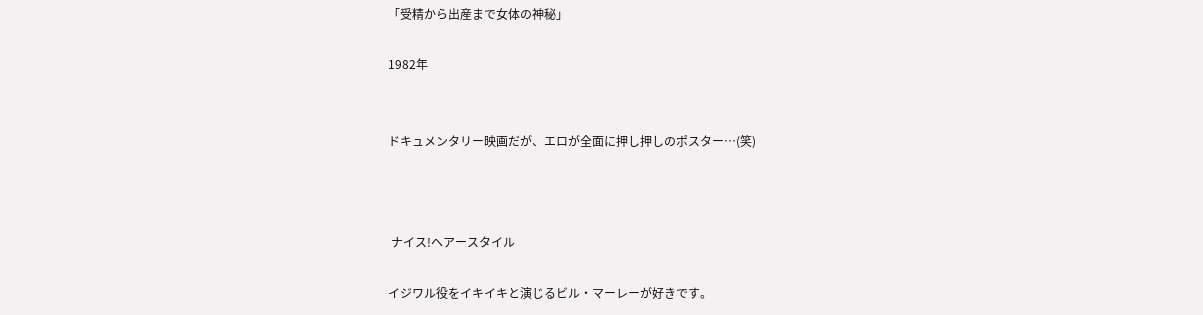「受精から出産まで女体の神秘」

1982年


ドキュメンタリー映画だが、エロが全面に押し押しのポスター…(笑)



 ナイス!ヘアースタイル

イジワル役をイキイキと演じるビル・マーレーが好きです。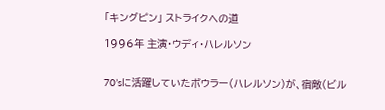「キングピン」 ストライクへの道

1996年 主演・ウディ・ハレルソン


70’sに活躍していたボウラー(ハレルソン)が、宿敵(ビル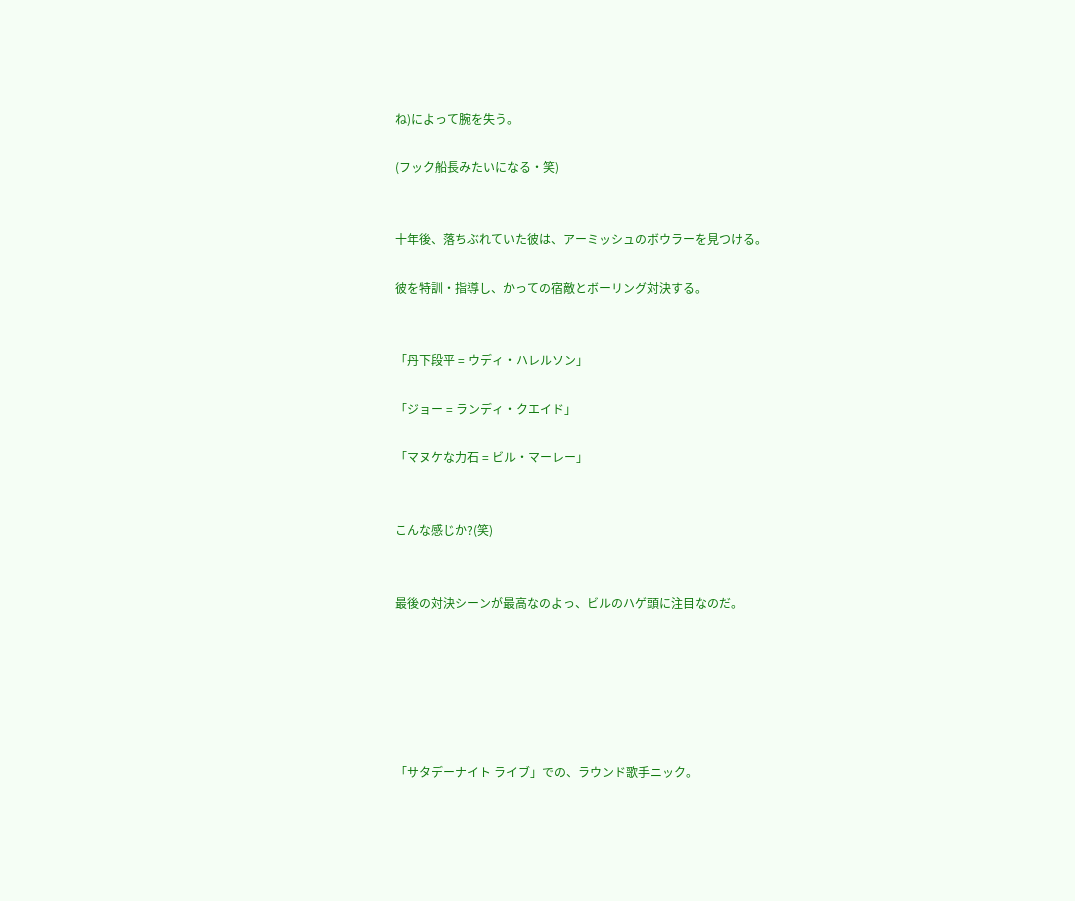ね)によって腕を失う。

(フック船長みたいになる・笑)


十年後、落ちぶれていた彼は、アーミッシュのボウラーを見つける。

彼を特訓・指導し、かっての宿敵とボーリング対決する。


「丹下段平 = ウディ・ハレルソン」

「ジョー = ランディ・クエイド」

「マヌケな力石 = ビル・マーレー」


こんな感じか?(笑)


最後の対決シーンが最高なのよっ、ビルのハゲ頭に注目なのだ。






「サタデーナイト ライブ」での、ラウンド歌手ニック。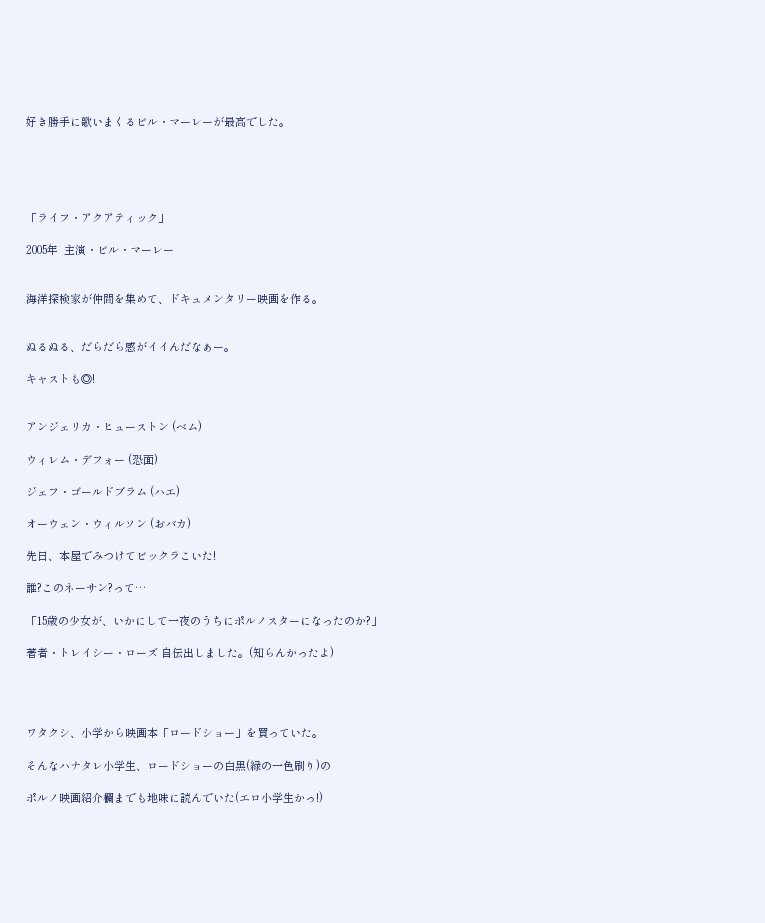好き勝手に歌いまくるビル・マーレーが最高でした。





「ライフ・アクアティック」

2005年  主演・ビル・マーレー


海洋探検家が仲間を集めて、ドキュメンタリー映画を作る。


ぬるぬる、だらだら感がイイんだなぁー。

キャストも◎!


アンジェリカ・ヒューストン (ベム)

ウィレム・デフォー (恐面)

ジェフ・ゴールドブラム (ハエ)

オーウェン・ウィルソン (おバカ)

先日、本屋でみつけてビックラこいた!

誰?このネーサン?って…

「15歳の少女が、いかにして一夜のうちにポルノスターになったのか?」

著者・トレイシー・ローズ 自伝出しました。(知らんかったよ)




ワタクシ、小学から映画本「ロードショー」を買っていた。

そんなハナタレ小学生、ロードショーの白黒(緑の一色刷り)の

ポルノ映画紹介欄までも地味に読んでいた(エロ小学生かっ!)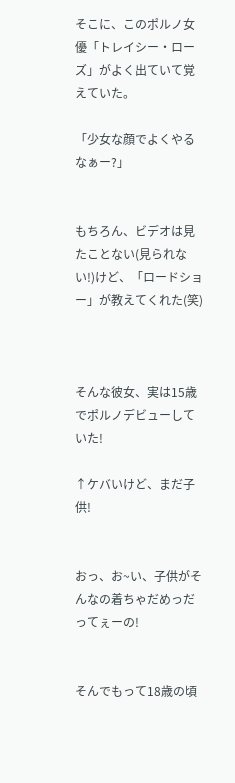そこに、このポルノ女優「トレイシー・ローズ」がよく出ていて覚えていた。

「少女な顔でよくやるなぁー?」


もちろん、ビデオは見たことない(見られない!)けど、「ロードショー」が教えてくれた(笑)



そんな彼女、実は15歳でポルノデビューしていた!

↑ケバいけど、まだ子供!


おっ、お~い、子供がそんなの着ちゃだめっだってぇーの!


そんでもって18歳の頃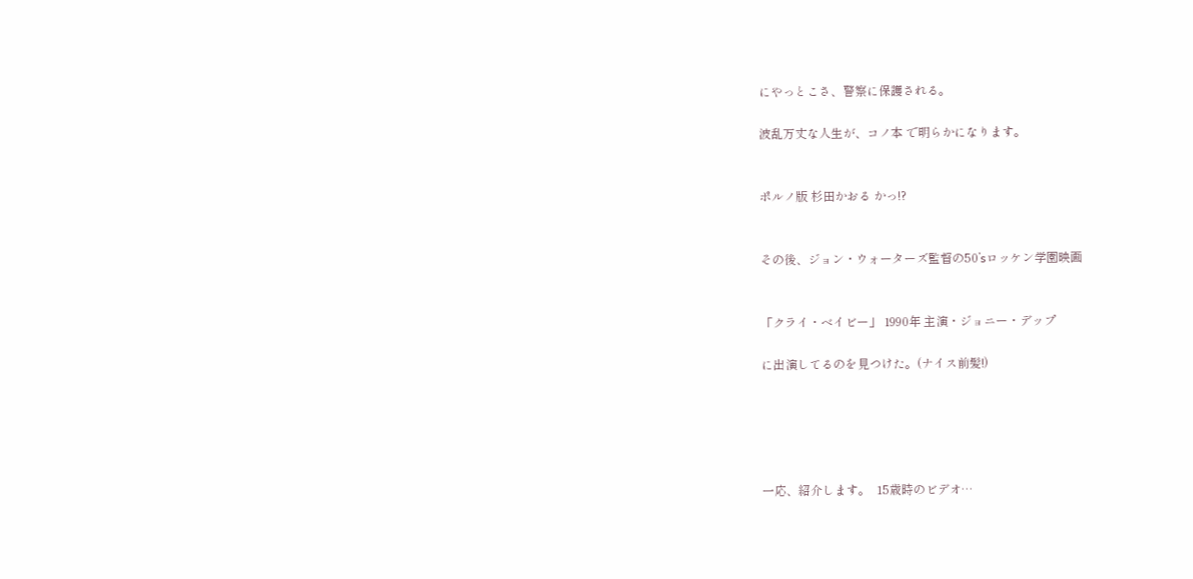にやっとこさ、警察に保護される。

波乱万丈な人生が、コノ本 で明らかになります。


ポルノ版 杉田かおる かっ!?


その後、ジョン・ウォーターズ監督の50’sロッケン学園映画


「クライ・ベイビー」 1990年 主演・ジョニー・デップ

に出演してるのを見つけた。(ナイス前髪!)





一応、紹介します。  15歳時のビデオ…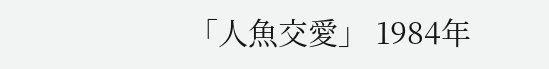「人魚交愛」 1984年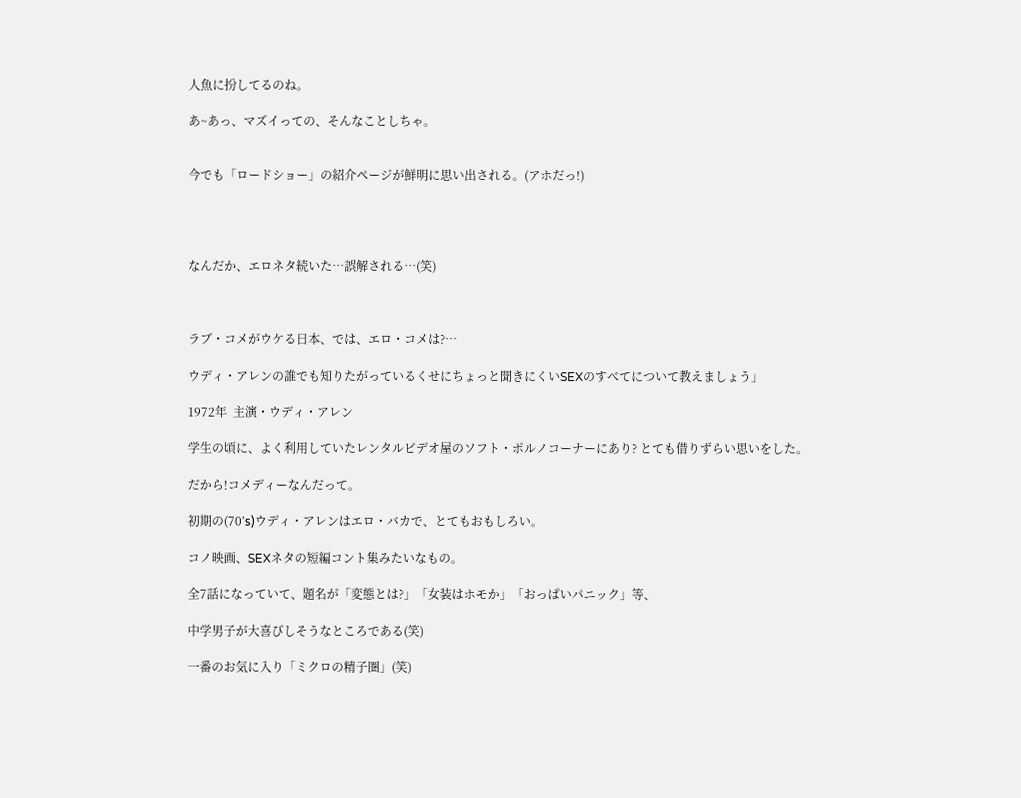人魚に扮してるのね。

あ~あっ、マズイっての、そんなことしちゃ。


今でも「ロードショー」の紹介ページが鮮明に思い出される。(アホだっ!)




なんだか、エロネタ続いた…誤解される…(笑)



ラブ・コメがウケる日本、では、エロ・コメは?…

ウディ・アレンの誰でも知りたがっているくせにちょっと聞きにくいSEXのすべてについて教えましょう」

1972年  主演・ウディ・アレン

学生の頃に、よく利用していたレンタルビデオ屋のソフト・ポルノコーナーにあり? とても借りずらい思いをした。

だから!コメディーなんだって。

初期の(70’s)ウディ・アレンはエロ・バカで、とてもおもしろい。

コノ映画、SEXネタの短編コント集みたいなもの。

全7話になっていて、題名が「変態とは?」「女装はホモか」「おっぱいパニック」等、

中学男子が大喜びしそうなところである(笑)

一番のお気に入り「ミクロの精子圏」(笑)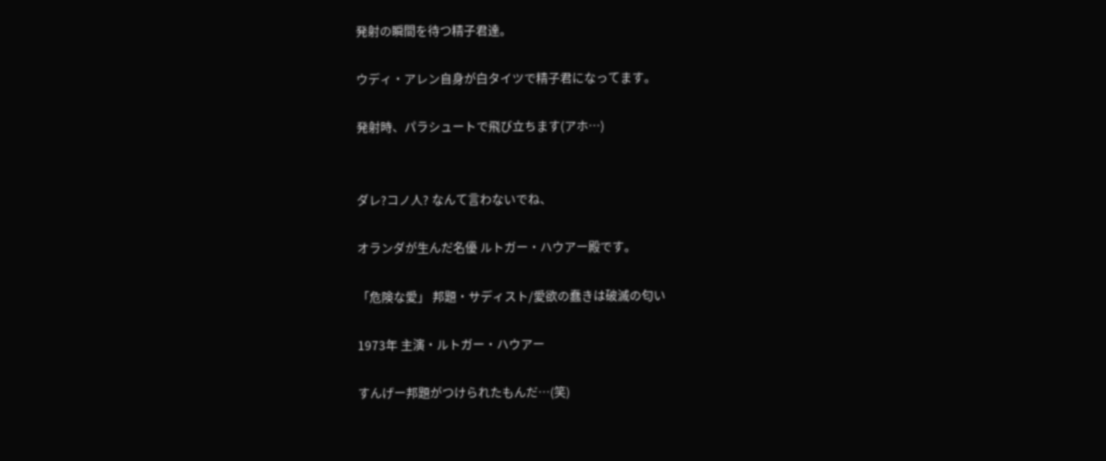発射の瞬間を待つ精子君達。

ウディ・アレン自身が白タイツで精子君になってます。

発射時、パラシュートで飛び立ちます(アホ…)


ダレ?コノ人? なんて言わないでね、

オランダが生んだ名優 ルトガー・ハウアー殿です。

「危険な愛」 邦題・サディスト/愛欲の蠢きは破滅の匂い

1973年 主演・ルトガー・ハウアー

すんげー邦題がつけられたもんだ…(笑)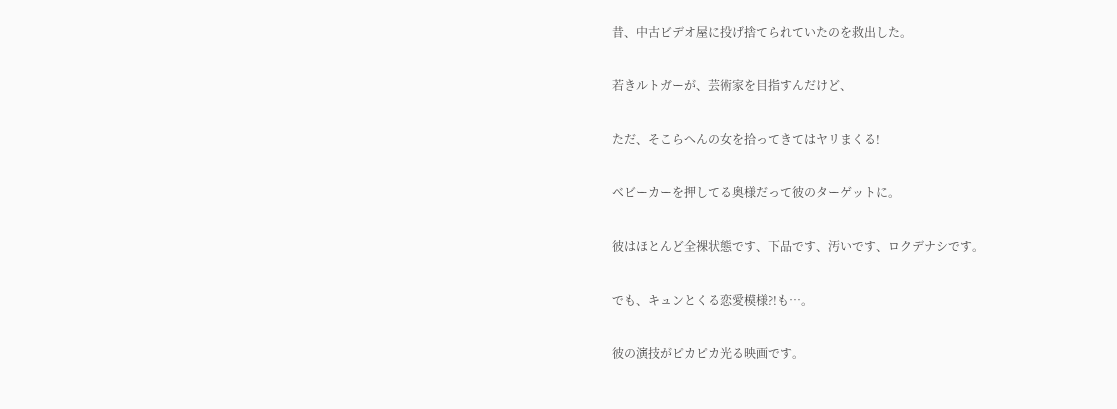昔、中古ビデオ屋に投げ捨てられていたのを救出した。

若きルトガーが、芸術家を目指すんだけど、

ただ、そこらへんの女を拾ってきてはヤリまくる!

ベビーカーを押してる奥様だって彼のターゲットに。

彼はほとんど全裸状態です、下品です、汚いです、ロクデナシです。

でも、キュンとくる恋愛模様?!も…。

彼の演技がピカピカ光る映画です。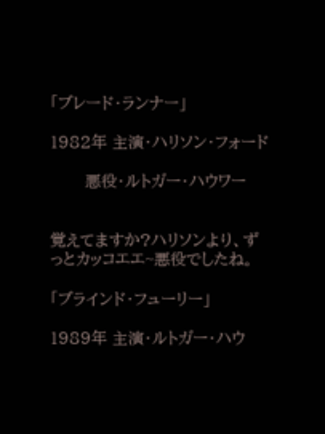「ブレード・ランナー」

1982年 主演・ハリソン・フォード

       悪役・ルトガー・ハウワー


覚えてますか?ハリソンより、ずっとカッコエエ~悪役でしたね。

「ブラインド・フューリー」

1989年 主演・ルトガー・ハウ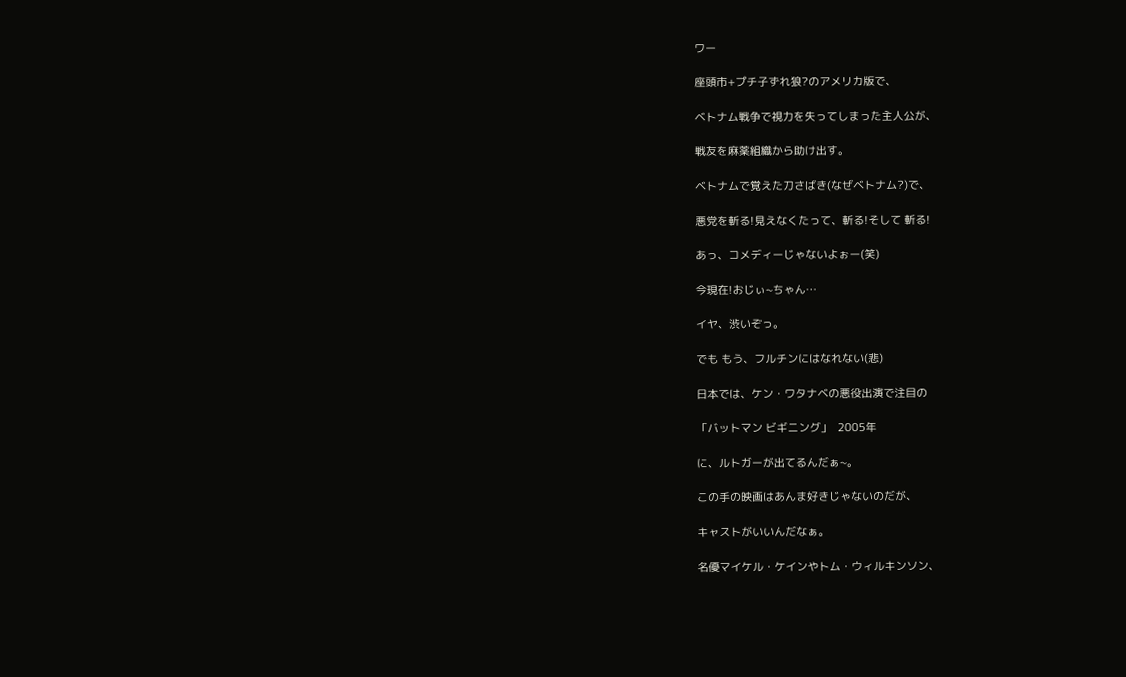ワー

座頭市+プチ子ずれ狼?のアメリカ版で、

ベトナム戦争で視力を失ってしまった主人公が、

戦友を麻薬組織から助け出す。

ベトナムで覚えた刀さばき(なぜベトナム?)で、

悪党を斬る!見えなくたって、斬る!そして 斬る!

あっ、コメディーじゃないよぉー(笑)

今現在!おじぃ~ちゃん…

イヤ、渋いぞっ。

でも もう、フルチンにはなれない(悲)

日本では、ケン・ワタナベの悪役出演で注目の

「バットマン ビギニング」  2005年

に、ルトガーが出てるんだぁ~。

この手の映画はあんま好きじゃないのだが、

キャストがいいんだなぁ。

名優マイケル・ケインやトム・ウィルキンソン、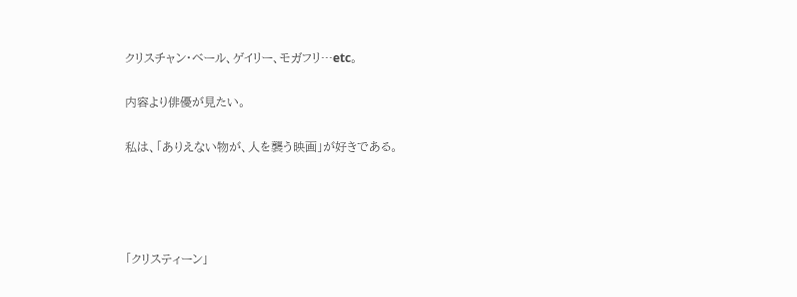クリスチャン・ベール、ゲイリー、モガフリ…etc。

内容より俳優が見たい。

私は、「ありえない物が、人を襲う映画」が好きである。




「クリスティーン」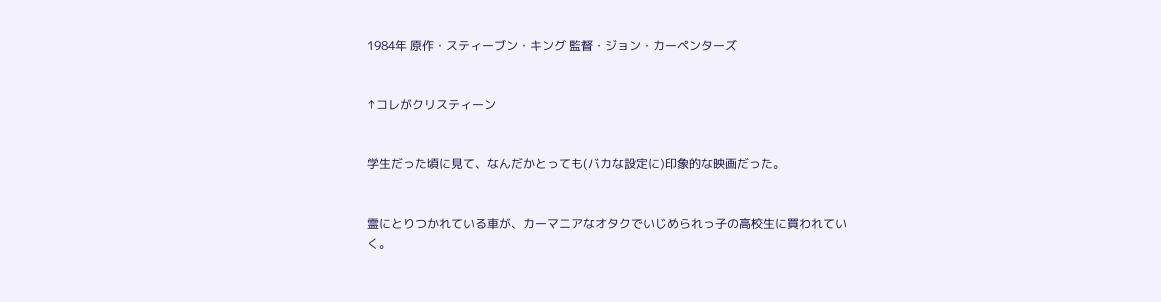1984年 原作・スティーブン・キング 監督・ジョン・カーペンターズ


↑コレがクリスティーン


学生だった頃に見て、なんだかとっても(バカな設定に)印象的な映画だった。


霊にとりつかれている車が、カーマニアなオタクでいじめられっ子の高校生に買われていく。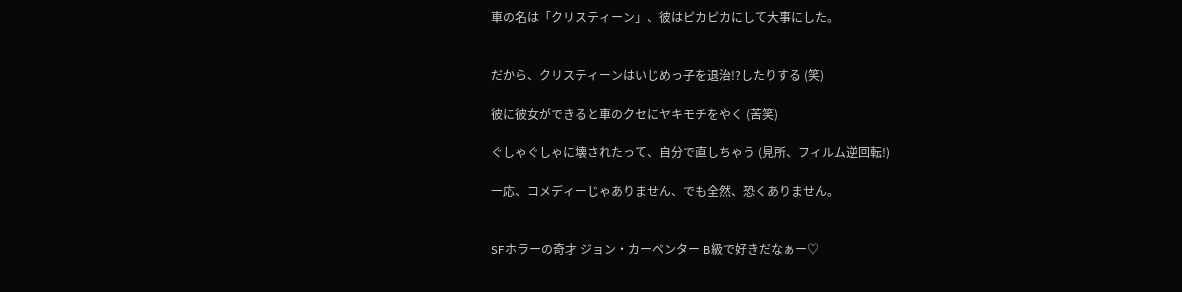車の名は「クリスティーン」、彼はピカピカにして大事にした。


だから、クリスティーンはいじめっ子を退治!?したりする (笑)

彼に彼女ができると車のクセにヤキモチをやく (苦笑)

ぐしゃぐしゃに壊されたって、自分で直しちゃう (見所、フィルム逆回転!)

一応、コメディーじゃありません、でも全然、恐くありません。


SFホラーの奇才 ジョン・カーペンター B級で好きだなぁー♡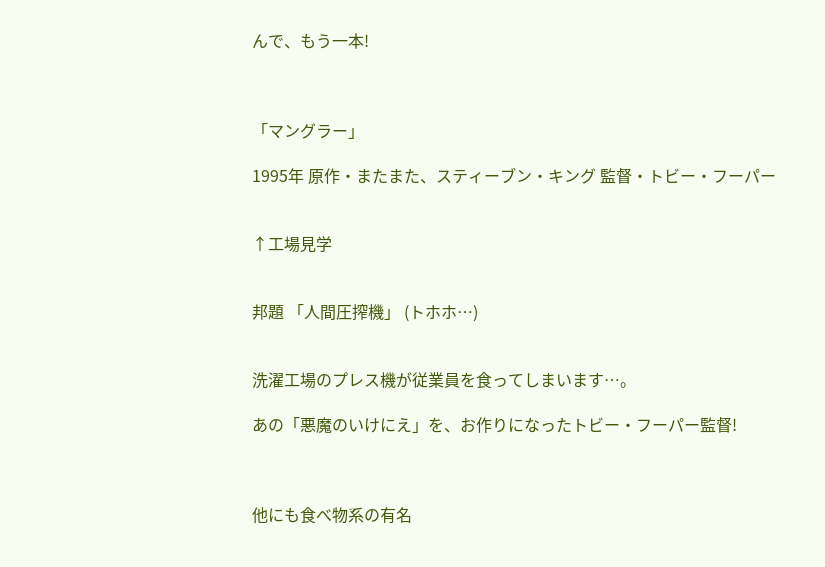んで、もう一本!



「マングラー」

1995年 原作・またまた、スティーブン・キング 監督・トビー・フーパー


↑工場見学


邦題 「人間圧搾機」 (トホホ…)


洗濯工場のプレス機が従業員を食ってしまいます…。

あの「悪魔のいけにえ」を、お作りになったトビー・フーパー監督!



他にも食べ物系の有名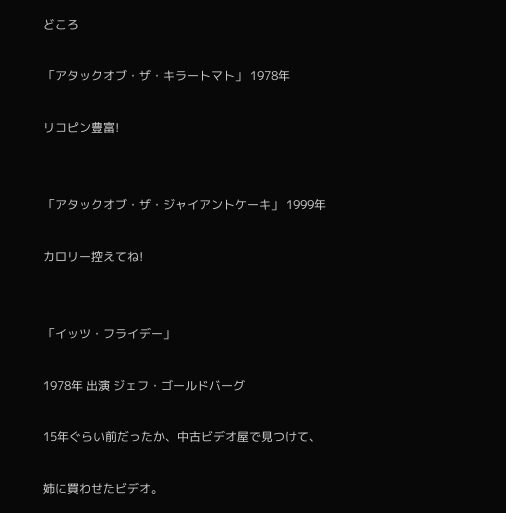どころ

「アタックオブ・ザ・キラートマト」 1978年

リコピン豊富!


「アタックオブ・ザ・ジャイアントケーキ」 1999年

カロリー控えてね!


「イッツ・フライデー」

1978年 出演 ジェフ・ゴールドバーグ

15年ぐらい前だったか、中古ビデオ屋で見つけて、

姉に買わせたビデオ。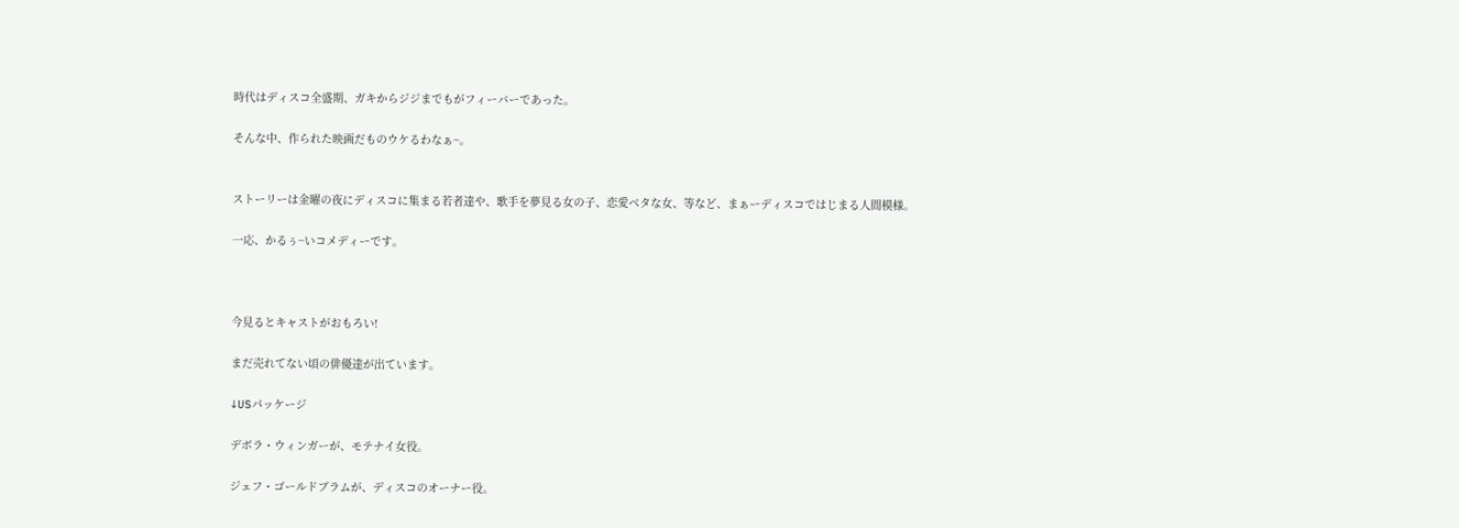時代はディスコ全盛期、ガキからジジまでもがフィーバーであった。

そんな中、作られた映画だものウケるわなぁ~。


ストーリーは金曜の夜にディスコに集まる若者達や、歌手を夢見る女の子、恋愛ベタな女、等など、まぁーディスコではじまる人間模様。

一応、かるぅ~いコメディーです。



今見るとキャストがおもろい!

まだ売れてない頃の俳優達が出ています。

↓USパッケージ

デボラ・ウィンガーが、モテナイ女役。

ジェフ・ゴールドブラムが、ディスコのオーナー役。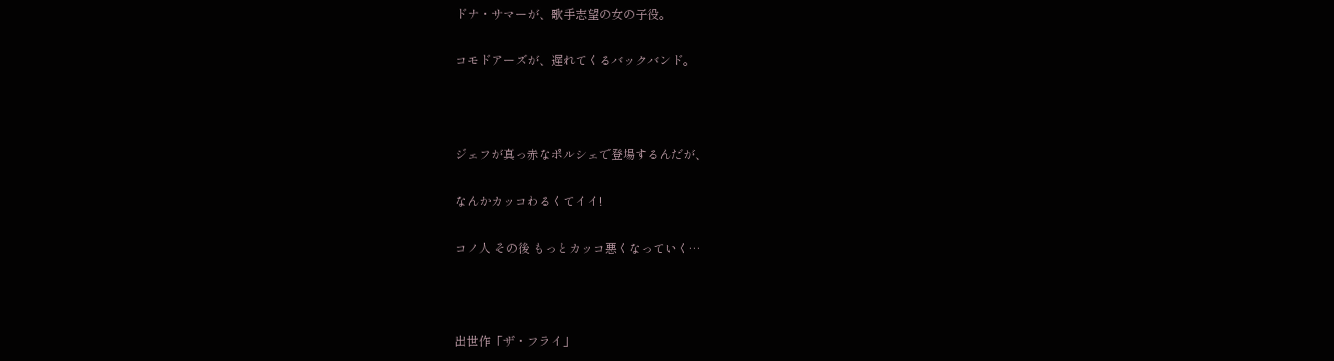ドナ・サマーが、歌手志望の女の子役。

コモドアーズが、遅れてくるバックバンド。



ジェフが真っ赤なポルシェで登場するんだが、

なんかカッコわるくてイイ!

コノ人 その後 もっとカッコ悪くなっていく…



出世作「ザ・フライ」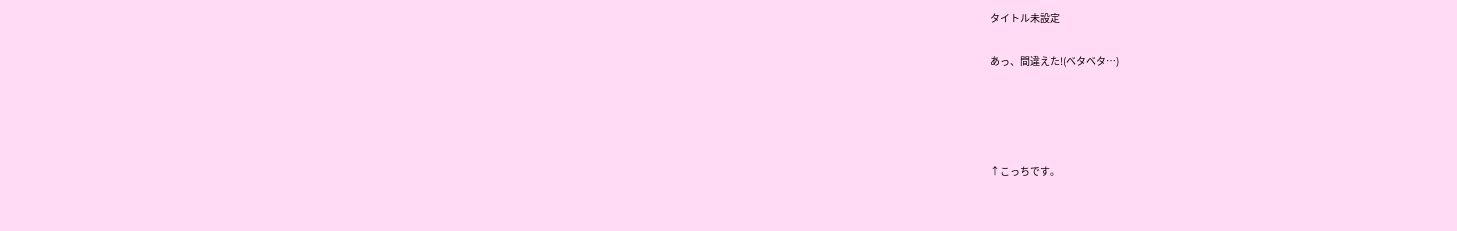タイトル未設定

あっ、間違えた!(ベタベタ…)




↑こっちです。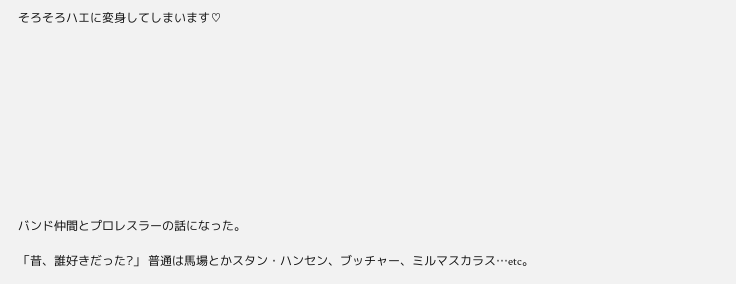そろそろハエに変身してしまいます♡











バンド仲間とプロレスラーの話になった。

「昔、誰好きだった?」 普通は馬場とかスタン・ハンセン、ブッチャー、ミルマスカラス…etc。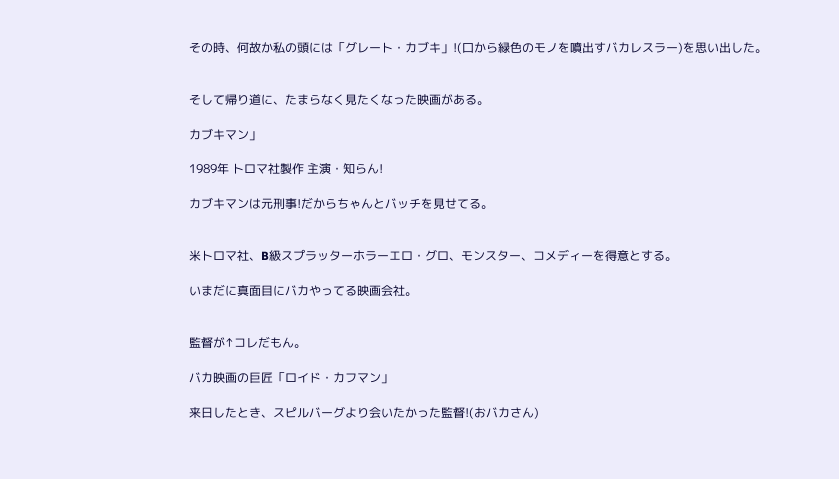その時、何故か私の頭には「グレート・カブキ」!(口から緑色のモノを噴出すバカレスラー)を思い出した。


そして帰り道に、たまらなく見たくなった映画がある。

カブキマン」

1989年 トロマ社製作 主演・知らん!

カブキマンは元刑事!だからちゃんとバッチを見せてる。


米トロマ社、B級スプラッターホラーエロ・グロ、モンスター、コメディーを得意とする。

いまだに真面目にバカやってる映画会社。


監督が↑コレだもん。

バカ映画の巨匠「ロイド・カフマン」

来日したとき、スピルバーグより会いたかった監督!(おバカさん)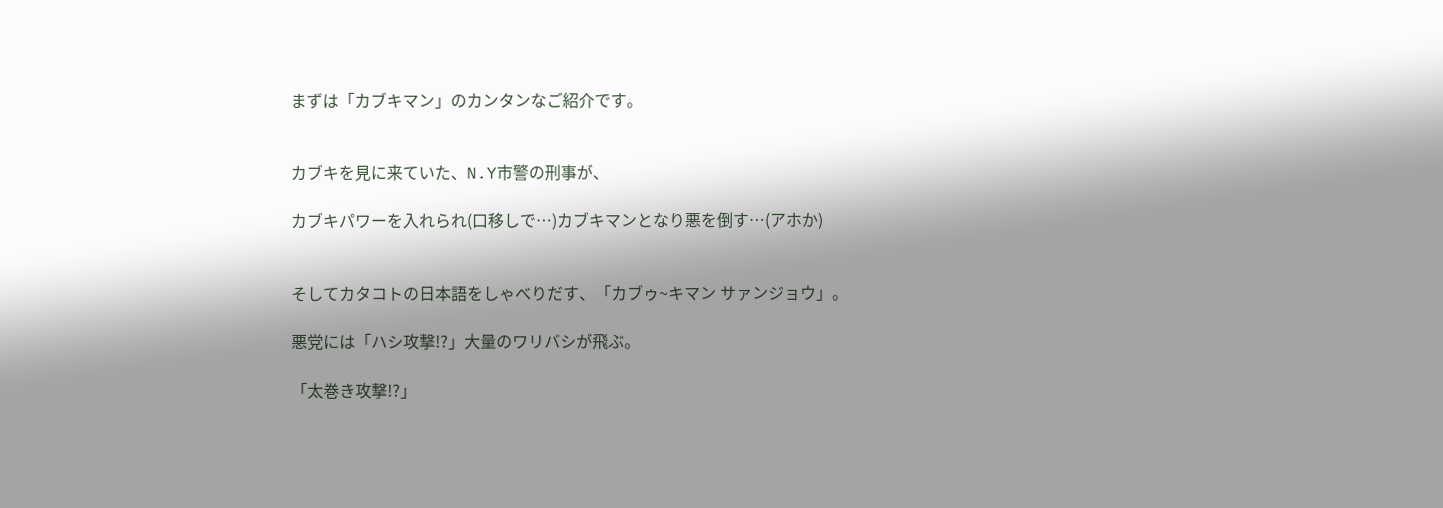まずは「カブキマン」のカンタンなご紹介です。


カブキを見に来ていた、N.Y市警の刑事が、

カブキパワーを入れられ(口移しで…)カブキマンとなり悪を倒す…(アホか)


そしてカタコトの日本語をしゃべりだす、「カブゥ~キマン サァンジョウ」。

悪党には「ハシ攻撃!?」大量のワリバシが飛ぶ。

「太巻き攻撃!?」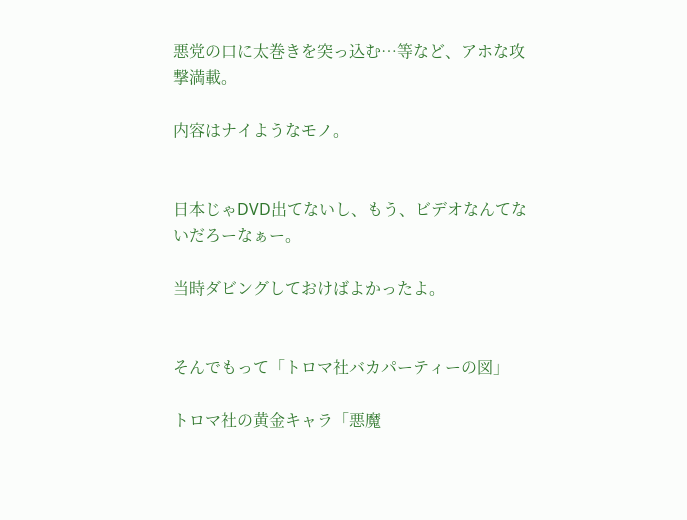悪党の口に太巻きを突っ込む…等など、アホな攻撃満載。

内容はナイようなモノ。


日本じゃDVD出てないし、もう、ビデオなんてないだろーなぁー。

当時ダビングしておけばよかったよ。


そんでもって「トロマ社バカパーティーの図」

トロマ社の黄金キャラ「悪魔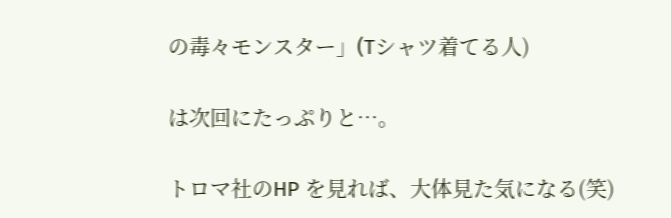の毒々モンスター」(Tシャツ着てる人)

は次回にたっぷりと…。

トロマ社のHP を見れば、大体見た気になる(笑)